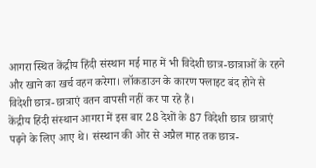आगरा स्थित केंद्रीय हिंदी संस्थान मई माह में भी विदेशी छात्र-छात्राओं के रहने और खाने का खर्च वहन करेगा। लॉकडाउन के कारण फ्लाइट बंद होने से विदेशी छात्र-छात्राएं वतन वापसी नहीं कर पा रहे हैं।
केंद्रीय हिंदी संस्थान आगरा में इस बार 28 देशों के 87 विदेशी छात्र छात्राएं पढ़ने के लिए आए थे। संस्थान की ओर से अप्रैल माह तक छात्र-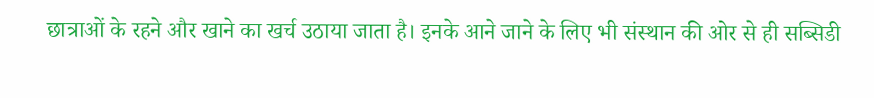छात्राओं के रहने और खाने का खर्च उठाया जाता है। इनके आने जाने के लिए भी संस्थान की ओर से ही सब्सिडी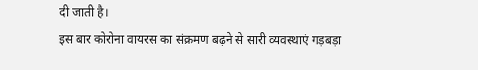दी जाती है।
इस बार कोरोना वायरस का संक्रमण बढ़ने से सारी व्यवस्थाएं गड़बड़ा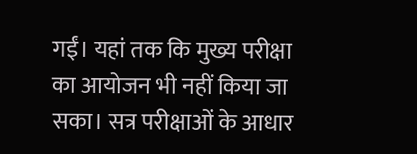गईं। यहां तक कि मुख्य परीक्षा का आयोजन भी नहीं किया जा सका। सत्र परीक्षाओं के आधार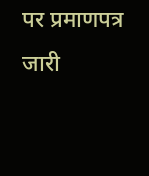पर प्रमाणपत्र जारी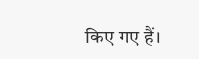किए गए हैं।